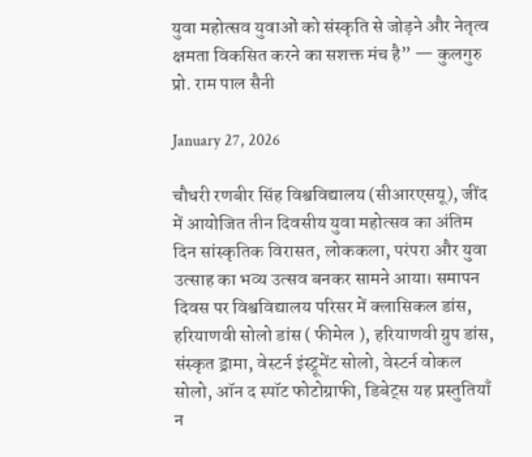युवा महोत्सव युवाओं को संस्कृति से जोड़ने और नेतृत्व क्षमता विकसित करने का सशक्त मंच है” — कुलगुरु प्रो. राम पाल सैनी

January 27, 2026

चौधरी रणबीर सिंह विश्वविद्यालय (सीआरएसयू), जींद में आयोजित तीन दिवसीय युवा महोत्सव का अंतिम दिन सांस्कृतिक विरासत, लोककला, परंपरा और युवा उत्साह का भव्य उत्सव बनकर सामने आया। समापन दिवस पर विश्वविद्यालय परिसर में क्लासिकल डांस, हरियाणवी सोलो डांस ( फीमेल ), हरियाणवी ग्रुप डांस, संस्कृत ड्रामा, वेस्टर्न इंस्ट्रूमेंट सोलो, वेस्टर्न वोकल सोलो, ऑन द स्पॉट फोटोग्राफी, डिबेट्स यह प्रस्तुतियाँ न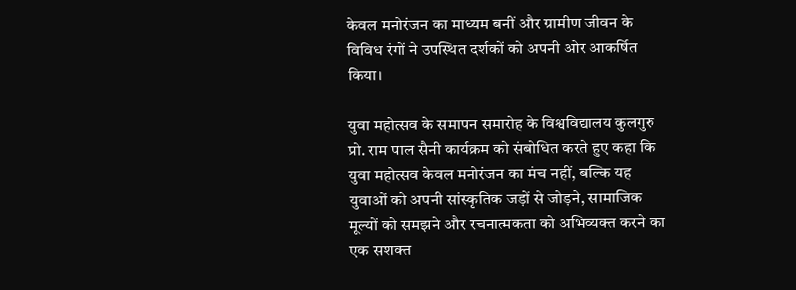केवल मनोरंजन का माध्यम बनीं और ग्रामीण जीवन के विविध रंगों ने उपस्थित दर्शकों को अपनी ओर आकर्षित किया।

युवा महोत्सव के समापन समारोह के विश्वविद्यालय कुलगुरु प्रो. राम पाल सैनी कार्यक्रम को संबोधित करते हुए कहा कि युवा महोत्सव केवल मनोरंजन का मंच नहीं, बल्कि यह युवाओं को अपनी सांस्कृतिक जड़ों से जोड़ने, सामाजिक मूल्यों को समझने और रचनात्मकता को अभिव्यक्त करने का एक सशक्त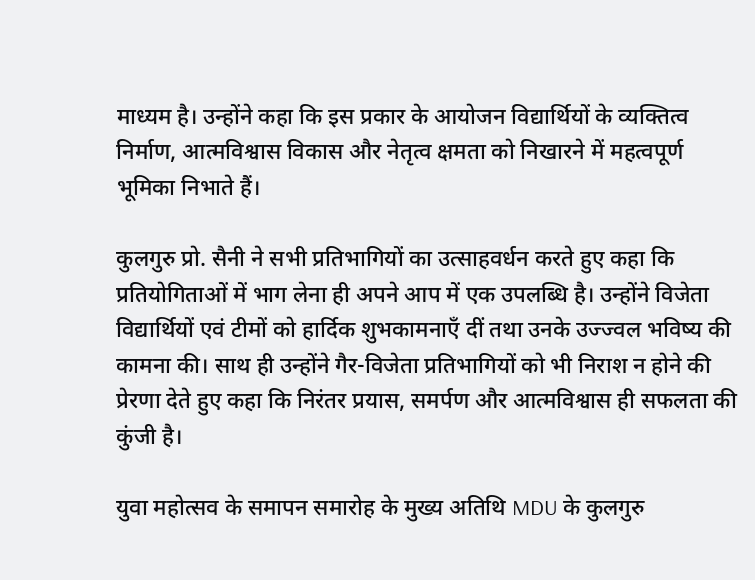माध्यम है। उन्होंने कहा कि इस प्रकार के आयोजन विद्यार्थियों के व्यक्तित्व निर्माण, आत्मविश्वास विकास और नेतृत्व क्षमता को निखारने में महत्वपूर्ण भूमिका निभाते हैं।

कुलगुरु प्रो. सैनी ने सभी प्रतिभागियों का उत्साहवर्धन करते हुए कहा कि प्रतियोगिताओं में भाग लेना ही अपने आप में एक उपलब्धि है। उन्होंने विजेता विद्यार्थियों एवं टीमों को हार्दिक शुभकामनाएँ दीं तथा उनके उज्ज्वल भविष्य की कामना की। साथ ही उन्होंने गैर-विजेता प्रतिभागियों को भी निराश न होने की प्रेरणा देते हुए कहा कि निरंतर प्रयास, समर्पण और आत्मविश्वास ही सफलता की कुंजी है।

युवा महोत्सव के समापन समारोह के मुख्य अतिथि MDU के कुलगुरु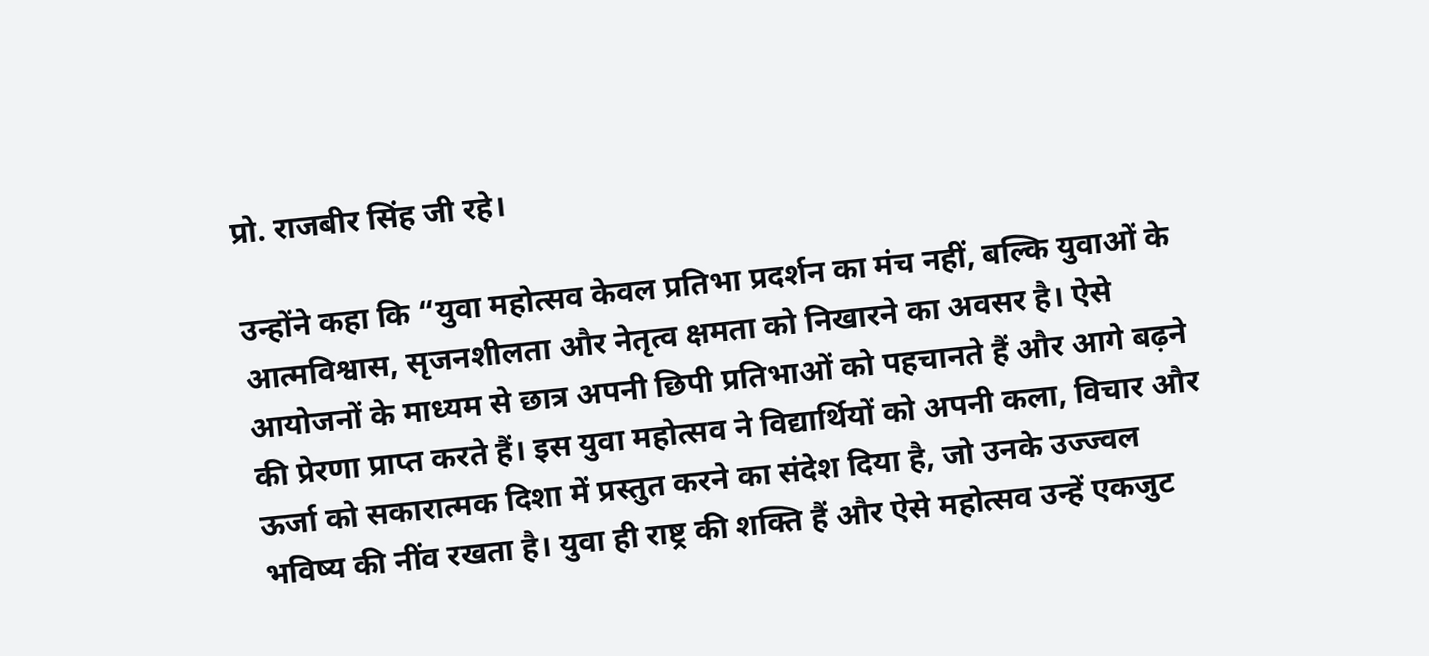प्रो. राजबीर सिंह जी रहे।

उन्होंने कहा कि “युवा महोत्सव केवल प्रतिभा प्रदर्शन का मंच नहीं, बल्कि युवाओं के आत्मविश्वास, सृजनशीलता और नेतृत्व क्षमता को निखारने का अवसर है। ऐसे आयोजनों के माध्यम से छात्र अपनी छिपी प्रतिभाओं को पहचानते हैं और आगे बढ़ने की प्रेरणा प्राप्त करते हैं। इस युवा महोत्सव ने विद्यार्थियों को अपनी कला, विचार और ऊर्जा को सकारात्मक दिशा में प्रस्तुत करने का संदेश दिया है, जो उनके उज्ज्वल भविष्य की नींव रखता है। युवा ही राष्ट्र की शक्ति हैं और ऐसे महोत्सव उन्हें एकजुट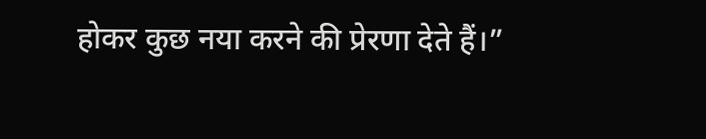होकर कुछ नया करने की प्रेरणा देते हैं।”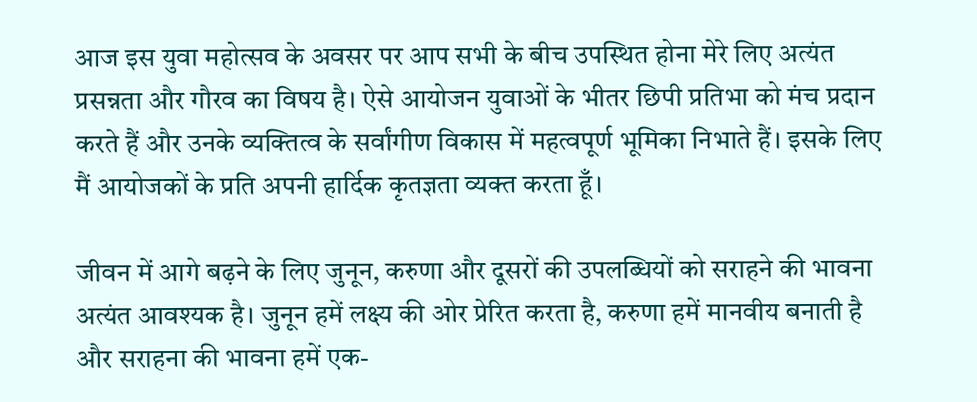आज इस युवा महोत्सव के अवसर पर आप सभी के बीच उपस्थित होना मेरे लिए अत्यंत प्रसन्नता और गौरव का विषय है। ऐसे आयोजन युवाओं के भीतर छिपी प्रतिभा को मंच प्रदान करते हैं और उनके व्यक्तित्व के सर्वांगीण विकास में महत्वपूर्ण भूमिका निभाते हैं। इसके लिए मैं आयोजकों के प्रति अपनी हार्दिक कृतज्ञता व्यक्त करता हूँ।

जीवन में आगे बढ़ने के लिए जुनून, करुणा और दूसरों की उपलब्धियों को सराहने की भावना अत्यंत आवश्यक है। जुनून हमें लक्ष्य की ओर प्रेरित करता है, करुणा हमें मानवीय बनाती है और सराहना की भावना हमें एक-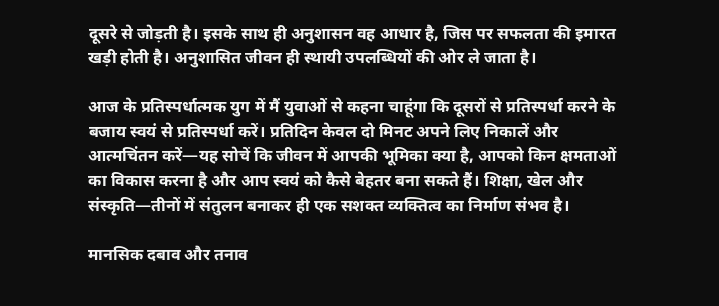दूसरे से जोड़ती है। इसके साथ ही अनुशासन वह आधार है, जिस पर सफलता की इमारत खड़ी होती है। अनुशासित जीवन ही स्थायी उपलब्धियों की ओर ले जाता है।

आज के प्रतिस्पर्धात्मक युग में मैं युवाओं से कहना चाहूंगा कि दूसरों से प्रतिस्पर्धा करने के बजाय स्वयं से प्रतिस्पर्धा करें। प्रतिदिन केवल दो मिनट अपने लिए निकालें और आत्मचिंतन करें—यह सोचें कि जीवन में आपकी भूमिका क्या है, आपको किन क्षमताओं का विकास करना है और आप स्वयं को कैसे बेहतर बना सकते हैं। शिक्षा, खेल और संस्कृति—तीनों में संतुलन बनाकर ही एक सशक्त व्यक्तित्व का निर्माण संभव है।

मानसिक दबाव और तनाव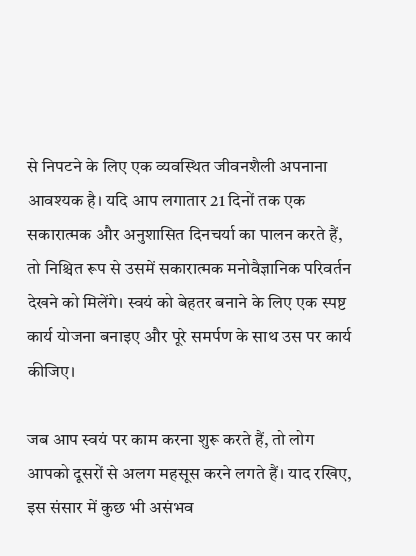से निपटने के लिए एक व्यवस्थित जीवनशैली अपनाना आवश्यक है। यदि आप लगातार 21 दिनों तक एक सकारात्मक और अनुशासित दिनचर्या का पालन करते हैं, तो निश्चित रूप से उसमें सकारात्मक मनोवैज्ञानिक परिवर्तन देखने को मिलेंगे। स्वयं को बेहतर बनाने के लिए एक स्पष्ट कार्य योजना बनाइए और पूरे समर्पण के साथ उस पर कार्य कीजिए।

जब आप स्वयं पर काम करना शुरू करते हैं, तो लोग आपको दूसरों से अलग महसूस करने लगते हैं। याद रखिए, इस संसार में कुछ भी असंभव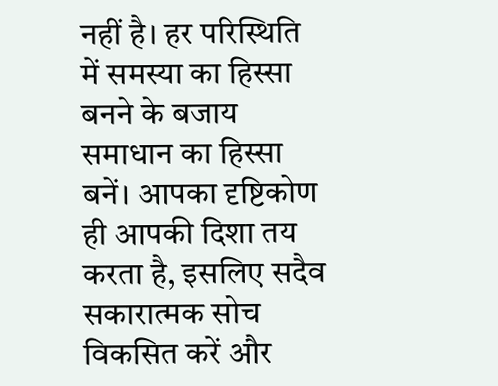नहीं है। हर परिस्थिति में समस्या का हिस्सा बनने के बजाय समाधान का हिस्सा बनें। आपका दृष्टिकोण ही आपकी दिशा तय करता है, इसलिए सदैव सकारात्मक सोच विकसित करें और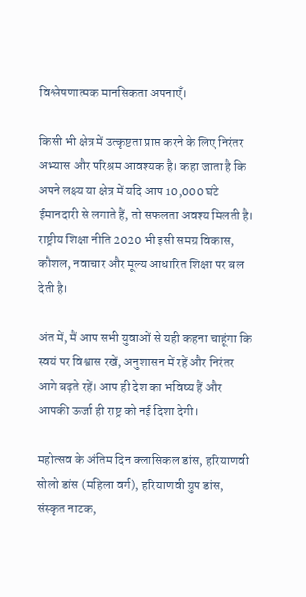विश्लेषणात्मक मानसिकता अपनाएँ।

किसी भी क्षेत्र में उत्कृष्टता प्राप्त करने के लिए निरंतर अभ्यास और परिश्रम आवश्यक है। कहा जाता है कि अपने लक्ष्य या क्षेत्र में यदि आप 10,000 घंटे ईमानदारी से लगाते हैं, तो सफलता अवश्य मिलती है। राष्ट्रीय शिक्षा नीति 2020 भी इसी समग्र विकास, कौशल, नवाचार और मूल्य आधारित शिक्षा पर बल देती है।

अंत में, मैं आप सभी युवाओं से यही कहना चाहूंगा कि स्वयं पर विश्वास रखें, अनुशासन में रहें और निरंतर आगे बढ़ते रहें। आप ही देश का भविष्य हैं और आपकी ऊर्जा ही राष्ट्र को नई दिशा देगी।

महोत्सव के अंतिम दिन क्लासिकल डांस, हरियाणवी सोलो डांस (महिला वर्ग), हरियाणवी ग्रुप डांस, संस्कृत नाटक,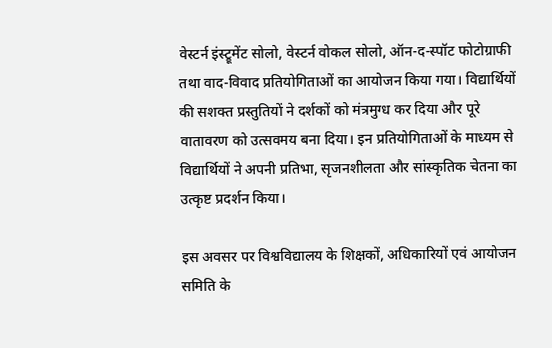वेस्टर्न इंस्ट्रूमेंट सोलो, वेस्टर्न वोकल सोलो, ऑन-द-स्पॉट फोटोग्राफी तथा वाद-विवाद प्रतियोगिताओं का आयोजन किया गया। विद्यार्थियों की सशक्त प्रस्तुतियों ने दर्शकों को मंत्रमुग्ध कर दिया और पूरे वातावरण को उत्सवमय बना दिया। इन प्रतियोगिताओं के माध्यम से विद्यार्थियों ने अपनी प्रतिभा, सृजनशीलता और सांस्कृतिक चेतना का उत्कृष्ट प्रदर्शन किया।

इस अवसर पर विश्वविद्यालय के शिक्षकों, अधिकारियों एवं आयोजन समिति के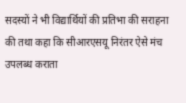सदस्यों ने भी विद्यार्थियों की प्रतिभा की सराहना की तथा कहा कि सीआरएसयू निरंतर ऐसे मंच उपलब्ध कराता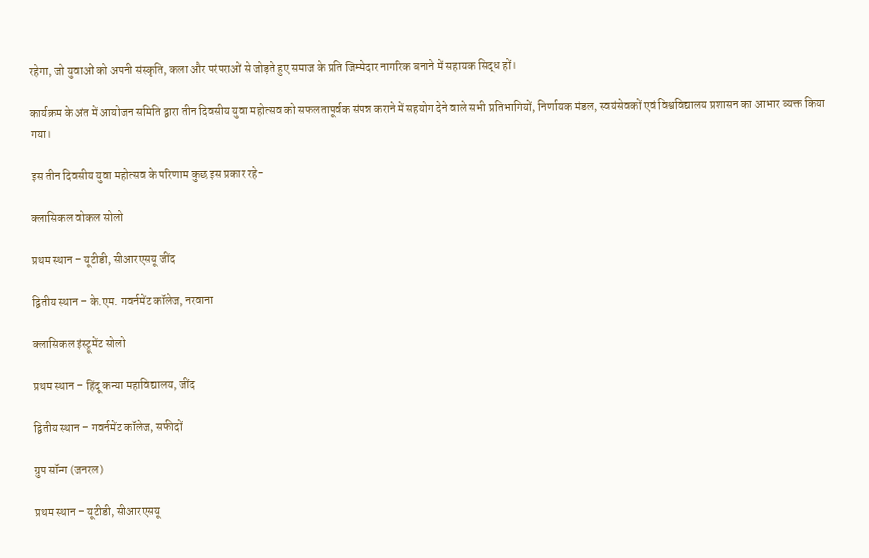रहेगा, जो युवाओं को अपनी संस्कृति, कला और परंपराओं से जोड़ते हुए समाज के प्रति जिम्मेदार नागरिक बनाने में सहायक सिद्ध हों।

कार्यक्रम के अंत में आयोजन समिति द्वारा तीन दिवसीय युवा महोत्सव को सफलतापूर्वक संपन्न कराने में सहयोग देने वाले सभी प्रतिभागियों, निर्णायक मंडल, स्वयंसेवकों एवं विश्वविद्यालय प्रशासन का आभार व्यक्त किया गया।

इस तीन दिवसीय युवा महोत्सव के परिणाम कुछ इस प्रकार रहे-

क्लासिकल वोकल सोलो

प्रथम स्थान – यूटीडी, सीआरएसयू जींद

द्वितीय स्थान – के.एम. गवर्नमेंट कॉलेज, नरवाना

क्लासिकल इंस्ट्रूमेंट सोलो

प्रथम स्थान – हिंदू कन्या महाविद्यालय, जींद

द्वितीय स्थान – गवर्नमेंट कॉलेज, सफीदों

ग्रुप सॉन्ग (जनरल)

प्रथम स्थान – यूटीडी, सीआरएसयू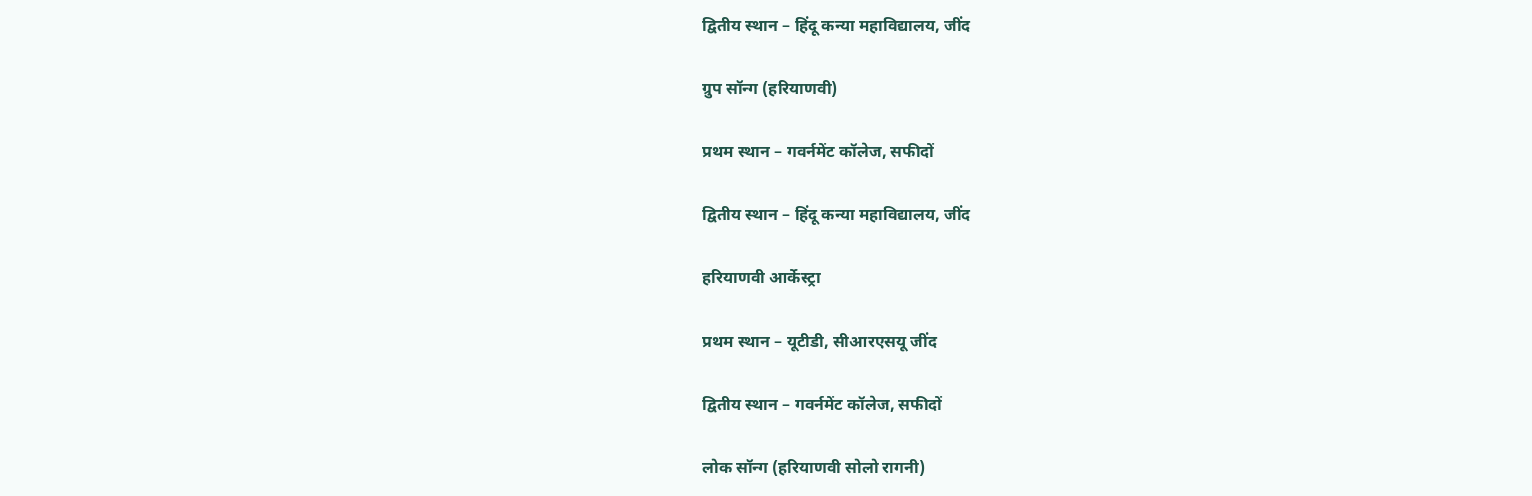द्वितीय स्थान – हिंदू कन्या महाविद्यालय, जींद

ग्रुप सॉन्ग (हरियाणवी)

प्रथम स्थान – गवर्नमेंट कॉलेज, सफीदों

द्वितीय स्थान – हिंदू कन्या महाविद्यालय, जींद

हरियाणवी आर्केस्ट्रा

प्रथम स्थान – यूटीडी, सीआरएसयू जींद

द्वितीय स्थान – गवर्नमेंट कॉलेज, सफीदों

लोक सॉन्ग (हरियाणवी सोलो रागनी)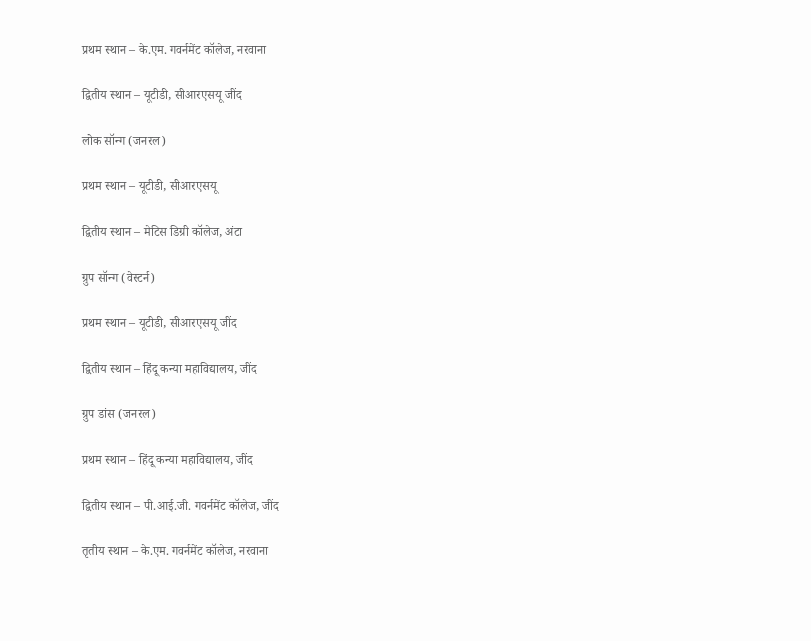प्रथम स्थान – के.एम. गवर्नमेंट कॉलेज, नरवाना

द्वितीय स्थान – यूटीडी, सीआरएसयू जींद

लोक सॉन्ग (जनरल)

प्रथम स्थान – यूटीडी, सीआरएसयू

द्वितीय स्थान – मेटिस डिग्री कॉलेज, अंटा

ग्रुप सॉन्ग (वेस्टर्न)

प्रथम स्थान – यूटीडी, सीआरएसयू जींद

द्वितीय स्थान – हिंदू कन्या महाविद्यालय, जींद

ग्रुप डांस (जनरल)

प्रथम स्थान – हिंदू कन्या महाविद्यालय, जींद

द्वितीय स्थान – पी.आई.जी. गवर्नमेंट कॉलेज, जींद

तृतीय स्थान – के.एम. गवर्नमेंट कॉलेज, नरवाना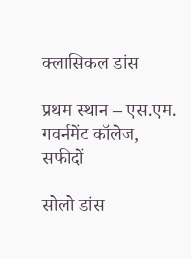क्लासिकल डांस

प्रथम स्थान – एस.एम. गवर्नमेंट कॉलेज, सफीदों

सोलो डांस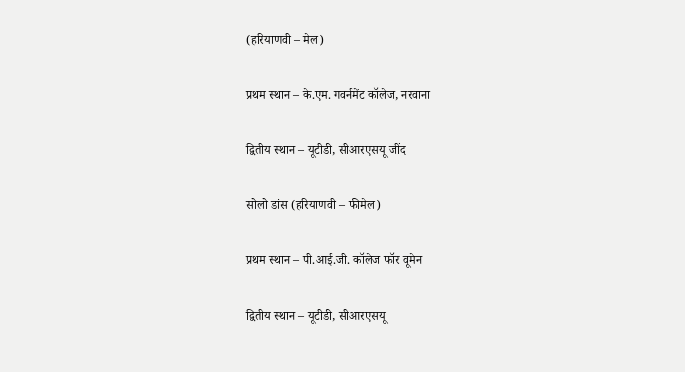(हरियाणवी – मेल)

प्रथम स्थान – के.एम. गवर्नमेंट कॉलेज, नरवाना

द्वितीय स्थान – यूटीडी, सीआरएसयू जींद

सोलो डांस (हरियाणवी – फीमेल)

प्रथम स्थान – पी.आई.जी. कॉलेज फॉर वूमेन

द्वितीय स्थान – यूटीडी, सीआरएसयू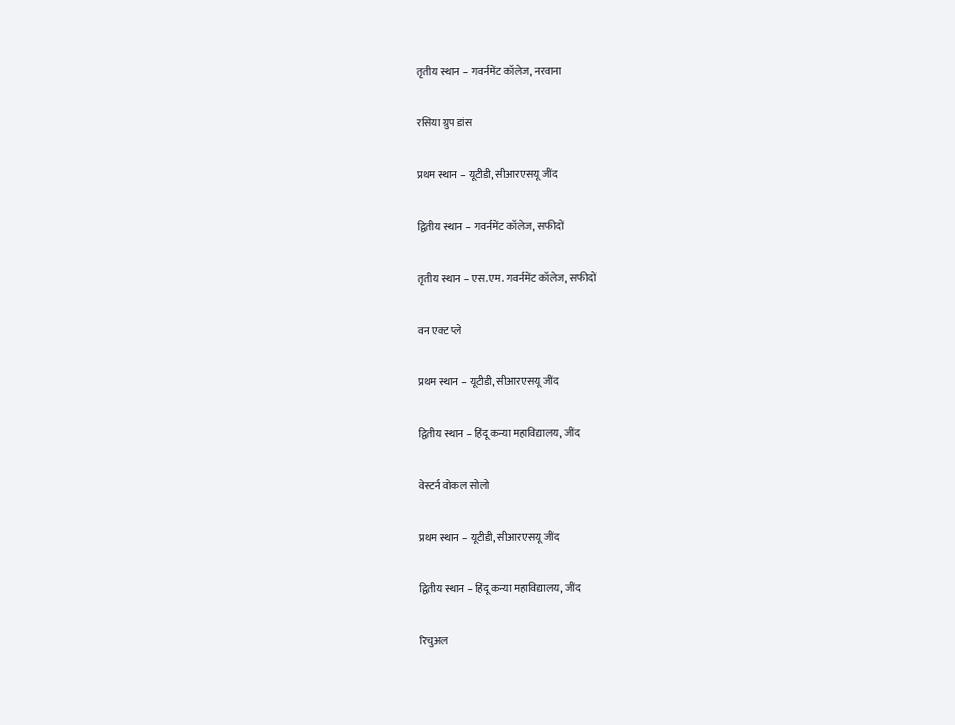तृतीय स्थान – गवर्नमेंट कॉलेज, नरवाना

रसिया ग्रुप डांस

प्रथम स्थान – यूटीडी, सीआरएसयू जींद

द्वितीय स्थान – गवर्नमेंट कॉलेज, सफीदों

तृतीय स्थान – एस.एम. गवर्नमेंट कॉलेज, सफीदों

वन एक्ट प्ले

प्रथम स्थान – यूटीडी, सीआरएसयू जींद

द्वितीय स्थान – हिंदू कन्या महाविद्यालय, जींद

वेस्टर्न वोकल सोलो

प्रथम स्थान – यूटीडी, सीआरएसयू जींद

द्वितीय स्थान – हिंदू कन्या महाविद्यालय, जींद

रिचुअल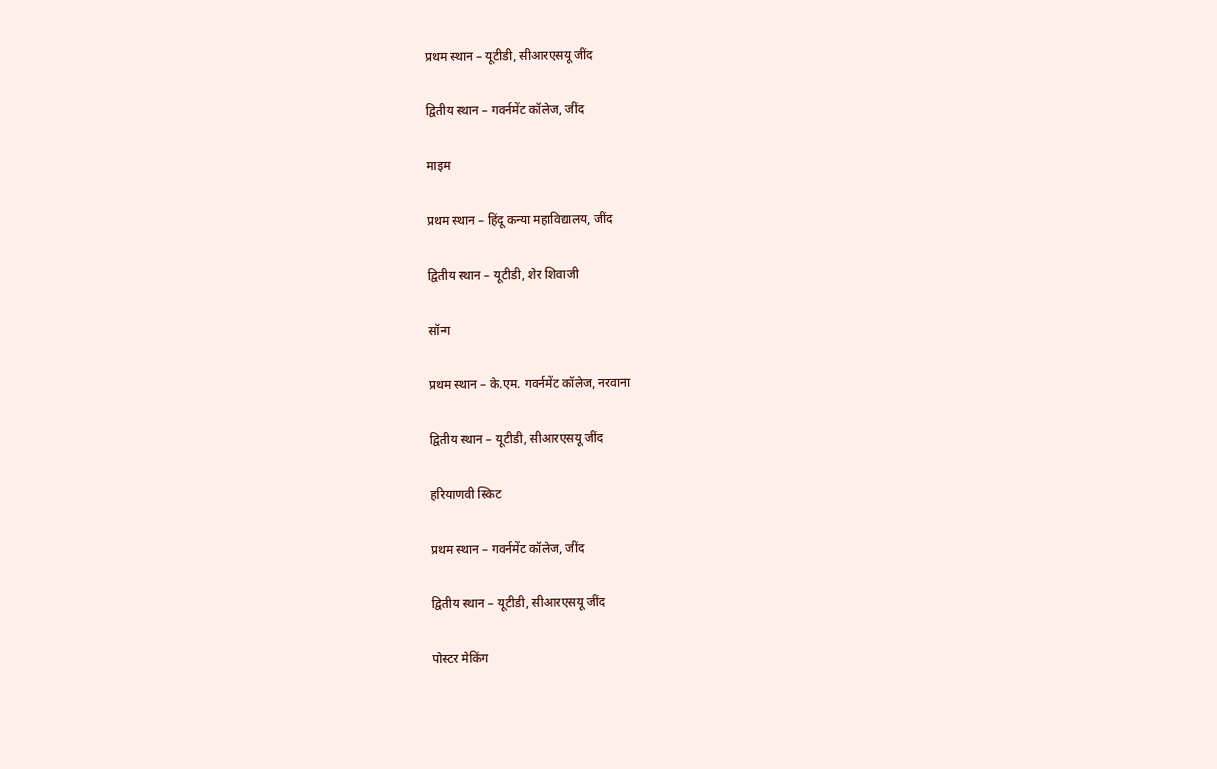प्रथम स्थान – यूटीडी, सीआरएसयू जींद

द्वितीय स्थान – गवर्नमेंट कॉलेज, जींद

माइम

प्रथम स्थान – हिंदू कन्या महाविद्यालय, जींद

द्वितीय स्थान – यूटीडी, शेर शिवाजी

सॉन्ग

प्रथम स्थान – के.एम. गवर्नमेंट कॉलेज, नरवाना

द्वितीय स्थान – यूटीडी, सीआरएसयू जींद

हरियाणवी स्किट

प्रथम स्थान – गवर्नमेंट कॉलेज, जींद

द्वितीय स्थान – यूटीडी, सीआरएसयू जींद

पोस्टर मेकिंग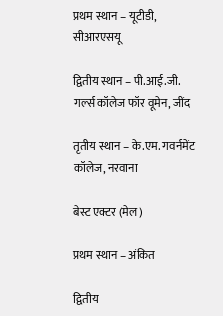प्रथम स्थान – यूटीडी, सीआरएसयू

द्वितीय स्थान – पी.आई.जी. गर्ल्स कॉलेज फॉर वूमेन, जींद

तृतीय स्थान – के.एम. गवर्नमेंट कॉलेज, नरवाना

बेस्ट एक्टर (मेल)

प्रथम स्थान – अंकित

द्वितीय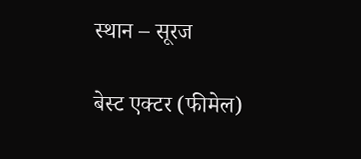स्थान – सूरज

बेस्ट एक्टर (फीमेल)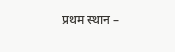प्रथम स्थान –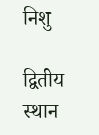निशु

द्वितीय स्थान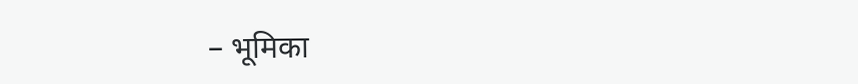– भूमिका